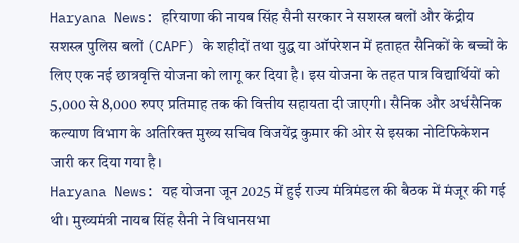Haryana News: हरियाणा की नायब सिंह सैनी सरकार ने सशस्त्र बलों और केंद्रीय सशस्त्र पुलिस बलों (CAPF) के शहीदों तथा युद्ध या ऑपरेशन में हताहत सैनिकों के बच्चों के लिए एक नई छात्रवृत्ति योजना को लागू कर दिया है। इस योजना के तहत पात्र विद्यार्थियों को 5,000 से 8,000 रुपए प्रतिमाह तक की वित्तीय सहायता दी जाएगी। सैनिक और अर्धसैनिक कल्याण विभाग के अतिरिक्त मुख्य सचिव विजयेंद्र कुमार की ओर से इसका नोटिफिकेशन जारी कर दिया गया है।
Haryana News: यह योजना जून 2025 में हुई राज्य मंत्रिमंडल की बैठक में मंजूर की गई थी। मुख्यमंत्री नायब सिंह सैनी ने विधानसभा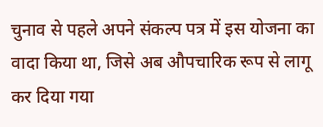चुनाव से पहले अपने संकल्प पत्र में इस योजना का वादा किया था, जिसे अब औपचारिक रूप से लागू कर दिया गया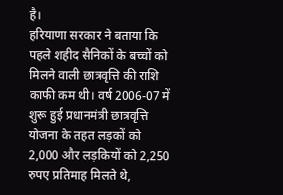है।
हरियाणा सरकार ने बताया कि पहले शहीद सैनिकों के बच्चों को मिलने वाली छात्रवृत्ति की राशि काफी कम थी। वर्ष 2006-07 में शुरू हुई प्रधानमंत्री छात्रवृत्ति योजना के तहत लड़कों को 2,000 और लड़कियों को 2,250 रुपए प्रतिमाह मिलते थे,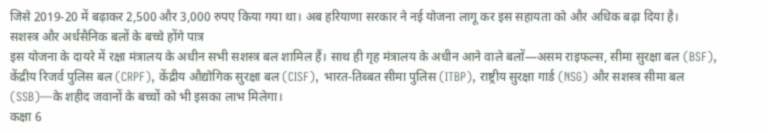जिसे 2019-20 में बढ़ाकर 2,500 और 3,000 रुपए किया गया था। अब हरियाणा सरकार ने नई योजना लागू कर इस सहायता को और अधिक बढ़ा दिया है।
सशस्त्र और अर्धसैनिक बलों के बच्चे होंगे पात्र
इस योजना के दायरे में रक्षा मंत्रालय के अधीन सभी सशस्त्र बल शामिल हैं। साथ ही गृह मंत्रालय के अधीन आने वाले बलों—असम राइफल्स, सीमा सुरक्षा बल (BSF), केंद्रीय रिजर्व पुलिस बल (CRPF), केंद्रीय औद्योगिक सुरक्षा बल (CISF), भारत-तिब्बत सीमा पुलिस (ITBP), राष्ट्रीय सुरक्षा गार्ड (NSG) और सशस्त्र सीमा बल (SSB)—के शहीद जवानों के बच्चों को भी इसका लाभ मिलेगा।
कक्षा 6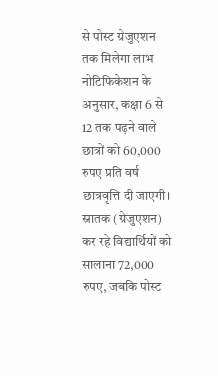से पोस्ट ग्रेजुएशन तक मिलेगा लाभ
नोटिफिकेशन के अनुसार, कक्षा 6 से 12 तक पढ़ने वाले छात्रों को 60,000 रुपए प्रति वर्ष छात्रवृत्ति दी जाएगी। स्नातक (ग्रेजुएशन) कर रहे विद्यार्थियों को सालाना 72,000 रुपए, जबकि पोस्ट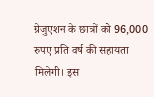ग्रेजुएशन के छात्रों को 96,000 रुपए प्रति वर्ष की सहायता मिलेगी। इस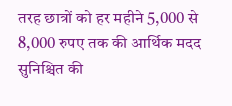तरह छात्रों को हर महीने 5,000 से 8,000 रुपए तक की आर्थिक मदद सुनिश्चित की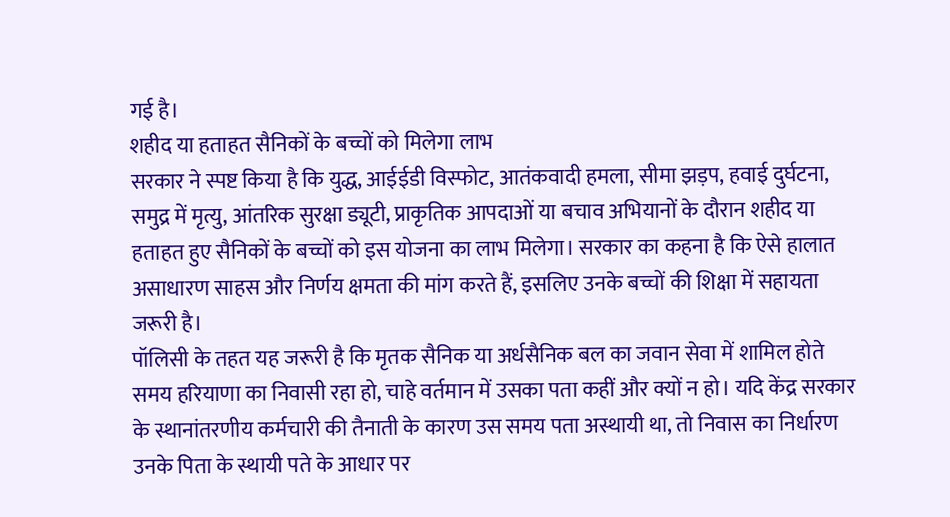गई है।
शहीद या हताहत सैनिकों के बच्चों को मिलेगा लाभ
सरकार ने स्पष्ट किया है कि युद्ध, आईईडी विस्फोट, आतंकवादी हमला, सीमा झड़प, हवाई दुर्घटना, समुद्र में मृत्यु, आंतरिक सुरक्षा ड्यूटी, प्राकृतिक आपदाओं या बचाव अभियानों के दौरान शहीद या हताहत हुए सैनिकों के बच्चों को इस योजना का लाभ मिलेगा। सरकार का कहना है कि ऐसे हालात असाधारण साहस और निर्णय क्षमता की मांग करते हैं, इसलिए उनके बच्चों की शिक्षा में सहायता जरूरी है।
पॉलिसी के तहत यह जरूरी है कि मृतक सैनिक या अर्धसैनिक बल का जवान सेवा में शामिल होते समय हरियाणा का निवासी रहा हो, चाहे वर्तमान में उसका पता कहीं और क्यों न हो। यदि केंद्र सरकार के स्थानांतरणीय कर्मचारी की तैनाती के कारण उस समय पता अस्थायी था, तो निवास का निर्धारण उनके पिता के स्थायी पते के आधार पर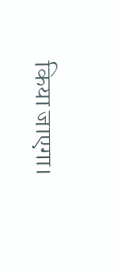किया जाएगा।